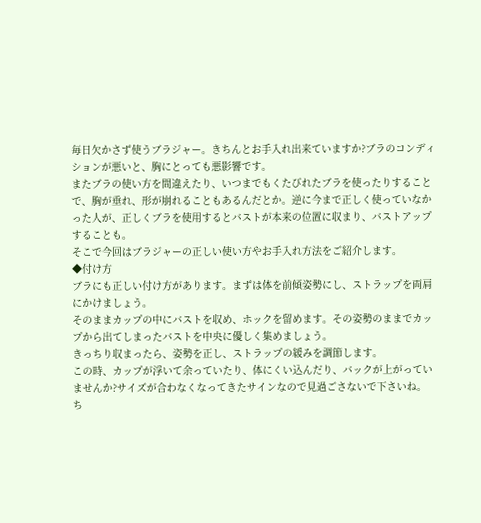毎日欠かさず使うブラジャー。きちんとお手入れ出来ていますか?ブラのコンディションが悪いと、胸にとっても悪影響です。
またブラの使い方を間違えたり、いつまでもくたびれたブラを使ったりすることで、胸が垂れ、形が崩れることもあるんだとか。逆に今まで正しく使っていなかった人が、正しくブラを使用するとバストが本来の位置に収まり、バストアップすることも。
そこで今回はブラジャーの正しい使い方やお手入れ方法をご紹介します。
◆付け方
ブラにも正しい付け方があります。まずは体を前傾姿勢にし、ストラップを両肩にかけましょう。
そのままカップの中にバストを収め、ホックを留めます。その姿勢のままでカップから出てしまったバストを中央に優しく集めましょう。
きっちり収まったら、姿勢を正し、ストラップの緩みを調節します。
この時、カップが浮いて余っていたり、体にくい込んだり、バックが上がっていませんか?サイズが合わなくなってきたサインなので見過ごさないで下さいね。
ち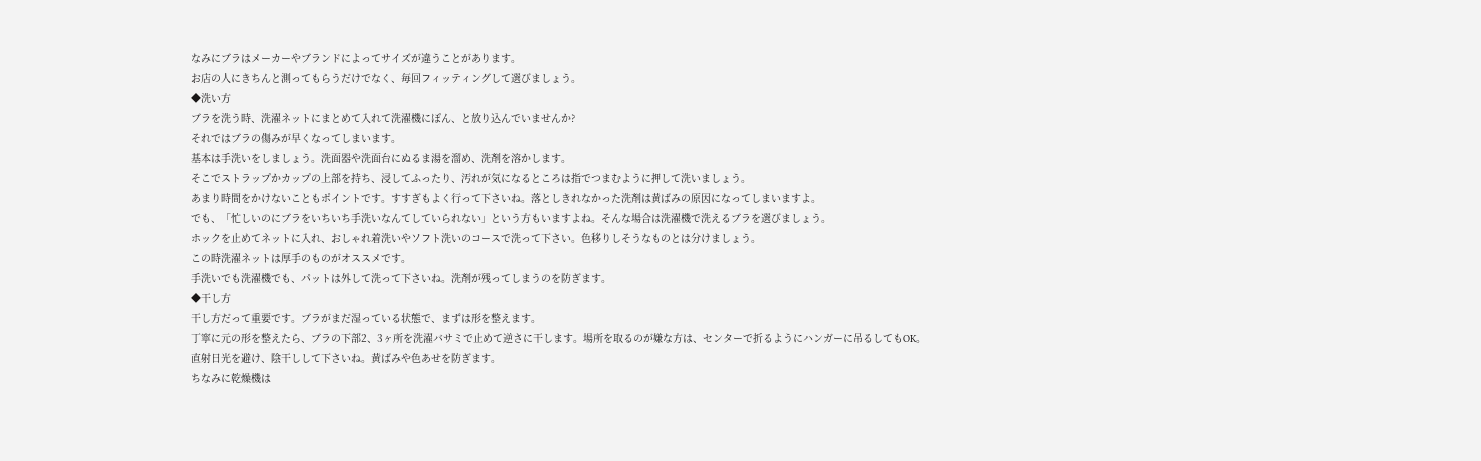なみにブラはメーカーやブランドによってサイズが違うことがあります。
お店の人にきちんと測ってもらうだけでなく、毎回フィッティングして選びましょう。
◆洗い方
ブラを洗う時、洗濯ネットにまとめて入れて洗濯機にぽん、と放り込んでいませんか?
それではブラの傷みが早くなってしまいます。
基本は手洗いをしましょう。洗面器や洗面台にぬるま湯を溜め、洗剤を溶かします。
そこでストラップかカップの上部を持ち、浸してふったり、汚れが気になるところは指でつまむように押して洗いましょう。
あまり時間をかけないこともポイントです。すすぎもよく行って下さいね。落としきれなかった洗剤は黄ばみの原因になってしまいますよ。
でも、「忙しいのにブラをいちいち手洗いなんてしていられない」という方もいますよね。そんな場合は洗濯機で洗えるブラを選びましょう。
ホックを止めてネットに入れ、おしゃれ着洗いやソフト洗いのコースで洗って下さい。色移りしそうなものとは分けましょう。
この時洗濯ネットは厚手のものがオススメです。
手洗いでも洗濯機でも、パットは外して洗って下さいね。洗剤が残ってしまうのを防ぎます。
◆干し方
干し方だって重要です。ブラがまだ湿っている状態で、まずは形を整えます。
丁寧に元の形を整えたら、ブラの下部2、3ヶ所を洗濯バサミで止めて逆さに干します。場所を取るのが嫌な方は、センターで折るようにハンガーに吊るしてもOK。
直射日光を避け、陰干しして下さいね。黄ばみや色あせを防ぎます。
ちなみに乾燥機は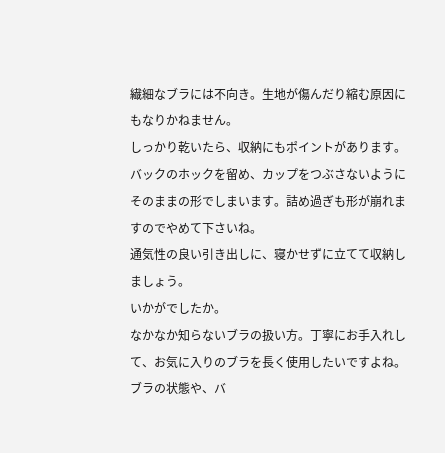繊細なブラには不向き。生地が傷んだり縮む原因にもなりかねません。
しっかり乾いたら、収納にもポイントがあります。バックのホックを留め、カップをつぶさないようにそのままの形でしまいます。詰め過ぎも形が崩れますのでやめて下さいね。
通気性の良い引き出しに、寝かせずに立てて収納しましょう。
いかがでしたか。
なかなか知らないブラの扱い方。丁寧にお手入れして、お気に入りのブラを長く使用したいですよね。
ブラの状態や、バ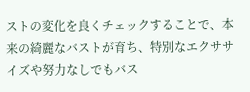ストの変化を良くチェックすることで、本来の綺麗なバストが育ち、特別なエクササイズや努力なしでもバス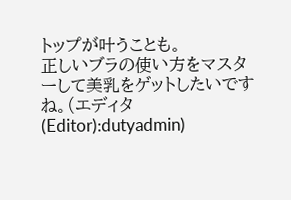トップが叶うことも。
正しいブラの使い方をマスターして美乳をゲットしたいですね。(エディタ(Editor):dutyadmin)